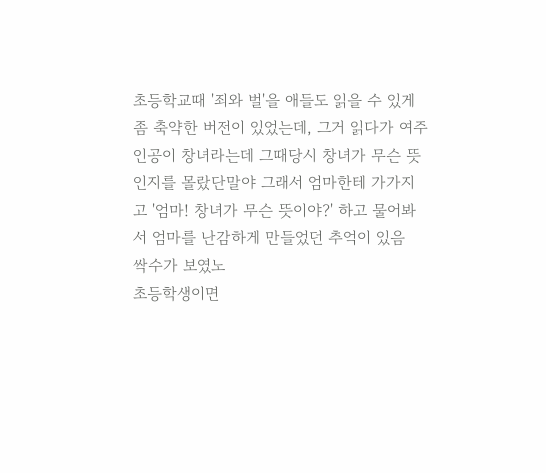초등학교때 '죄와 벌'을 애들도 읽을 수 있게 좀 축약한 버전이 있었는데, 그거 읽다가 여주인공이 창녀라는데 그때당시 창녀가 무슨 뜻인지를 몰랐단말야 그래서 엄마한테 가가지고 '엄마! 창녀가 무슨 뜻이야?' 하고 물어봐서 엄마를 난감하게 만들었던 추억이 있음
싹수가 보였노
초등학생이면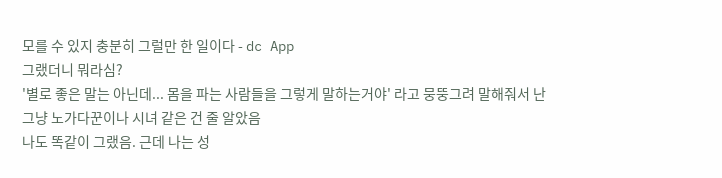모를 수 있지 충분히 그럴만 한 일이다 - dc App
그랬더니 뭐라심?
'별로 좋은 말는 아닌데... 몸을 파는 사람들을 그렇게 말하는거야' 라고 뭉뚱그려 말해줘서 난 그냥 노가다꾼이나 시녀 같은 건 줄 알았음
나도 똑같이 그랬음. 근데 나는 성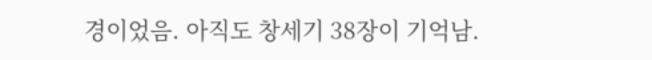경이었음. 아직도 창세기 38장이 기억남.